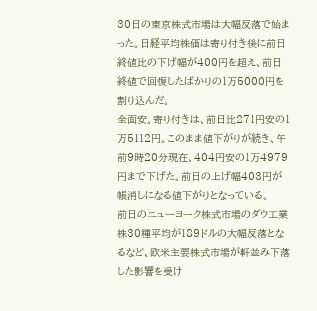30日の東京株式市場は大幅反落で始まった。日経平均株価は寄り付き後に前日終値比の下げ幅が400円を超え、前日終値で回復したばかりの1万5000円を割り込んだ。
全面安。寄り付きは、前日比271円安の1万5112円。このまま値下がりが続き、午前9時20分現在、404円安の1万4979円まで下げた。前日の上げ幅403円が帳消しになる値下がりとなっている。
前日のニューヨーク株式市場のダウ工業株30種平均が189ドルの大幅反落となるなど、欧米主要株式市場が軒並み下落した影響を受け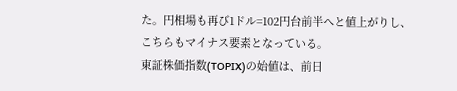た。円相場も再び1ドル=102円台前半へと値上がりし、こちらもマイナス要素となっている。
東証株価指数(TOPIX)の始値は、前日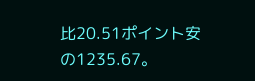比20.51ポイント安の1235.67。